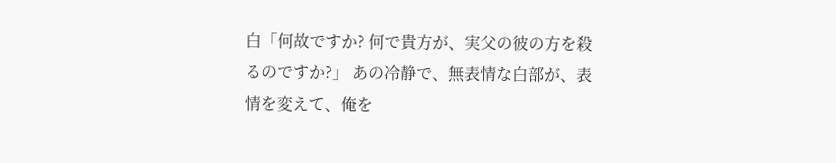白「何故ですか? 何で貴方が、実父の彼の方を殺るのですか?」 あの冷静で、無表情な白部が、表情を変えて、俺を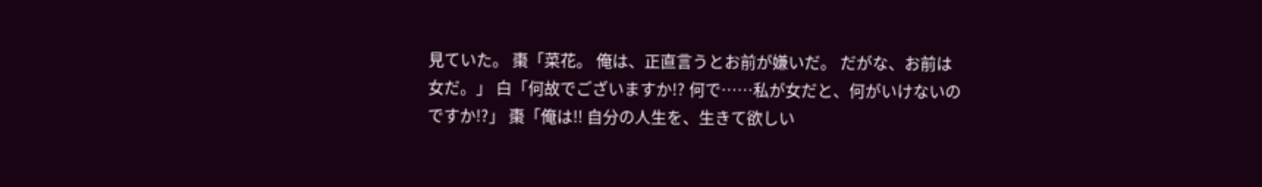見ていた。 棗「菜花。 俺は、正直言うとお前が嫌いだ。 だがな、お前は女だ。」 白「何故でございますか!? 何で……私が女だと、何がいけないのですか!?」 棗「俺は!! 自分の人生を、生きて欲しい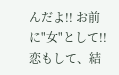んだよ!! お前に"女"として!! 恋もして、結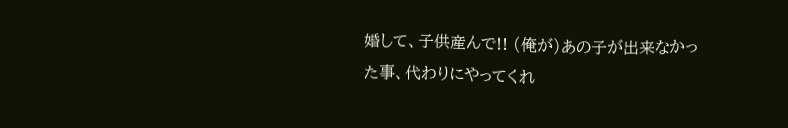婚して、子供産んで!! (俺が)あの子が出来なかった事、代わりにやってくれ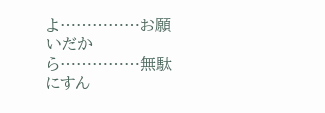よ……………お願いだから……………無駄にすん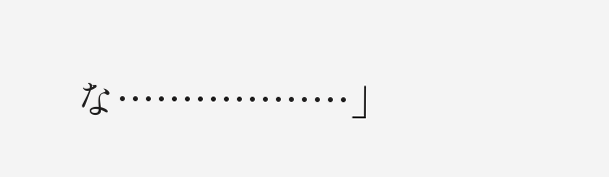な………………」